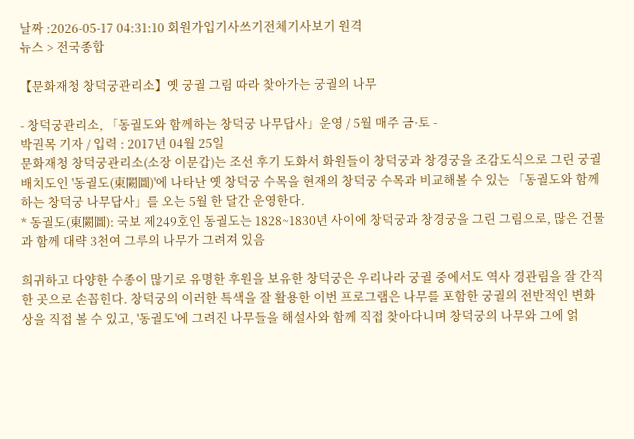날짜 :2026-05-17 04:31:10 회원가입기사쓰기전체기사보기 원격
뉴스 > 전국종합

【문화재청 창덕궁관리소】옛 궁궐 그림 따라 찾아가는 궁궐의 나무

- 창덕궁관리소, 「동궐도와 함께하는 창덕궁 나무답사」운영 / 5월 매주 금·토 -
박권목 기자 / 입력 : 2017년 04월 25일
문화재청 창덕궁관리소(소장 이문갑)는 조선 후기 도화서 화원들이 창덕궁과 창경궁을 조감도식으로 그린 궁궐 배치도인 '동궐도(東闕圖)'에 나타난 옛 창덕궁 수목을 현재의 창덕궁 수목과 비교해볼 수 있는 「동궐도와 함께하는 창덕궁 나무답사」를 오는 5월 한 달간 운영한다.
* 동궐도(東闕圖): 국보 제249호인 동궐도는 1828~1830년 사이에 창덕궁과 창경궁을 그린 그림으로, 많은 건물과 함께 대략 3천여 그루의 나무가 그려져 있음

희귀하고 다양한 수종이 많기로 유명한 후원을 보유한 창덕궁은 우리나라 궁궐 중에서도 역사 경관림을 잘 간직한 곳으로 손꼽힌다. 창덕궁의 이러한 특색을 잘 활용한 이번 프로그램은 나무를 포함한 궁궐의 전반적인 변화상을 직접 볼 수 있고, '동궐도'에 그려진 나무들을 해설사와 함께 직접 찾아다니며 창덕궁의 나무와 그에 얽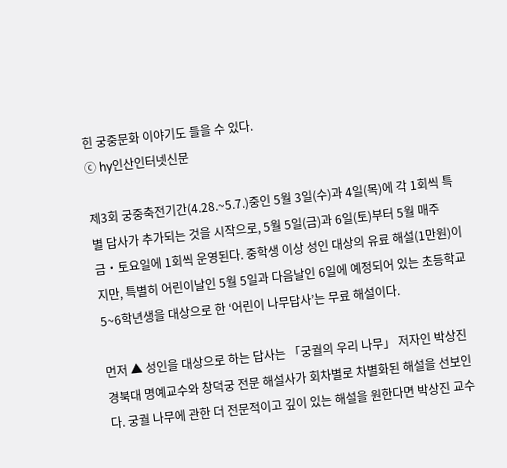힌 궁중문화 이야기도 들을 수 있다.
ⓒ hy인산인터넷신문

제3회 궁중축전기간(4.28.~5.7.)중인 5월 3일(수)과 4일(목)에 각 1회씩 특별 답사가 추가되는 것을 시작으로, 5월 5일(금)과 6일(토)부터 5월 매주 금‧토요일에 1회씩 운영된다. 중학생 이상 성인 대상의 유료 해설(1만원)이지만, 특별히 어린이날인 5월 5일과 다음날인 6일에 예정되어 있는 초등학교 5~6학년생을 대상으로 한 ‘어린이 나무답사’는 무료 해설이다.

먼저 ▲ 성인을 대상으로 하는 답사는 「궁궐의 우리 나무」 저자인 박상진 경북대 명예교수와 창덕궁 전문 해설사가 회차별로 차별화된 해설을 선보인다. 궁궐 나무에 관한 더 전문적이고 깊이 있는 해설을 원한다면 박상진 교수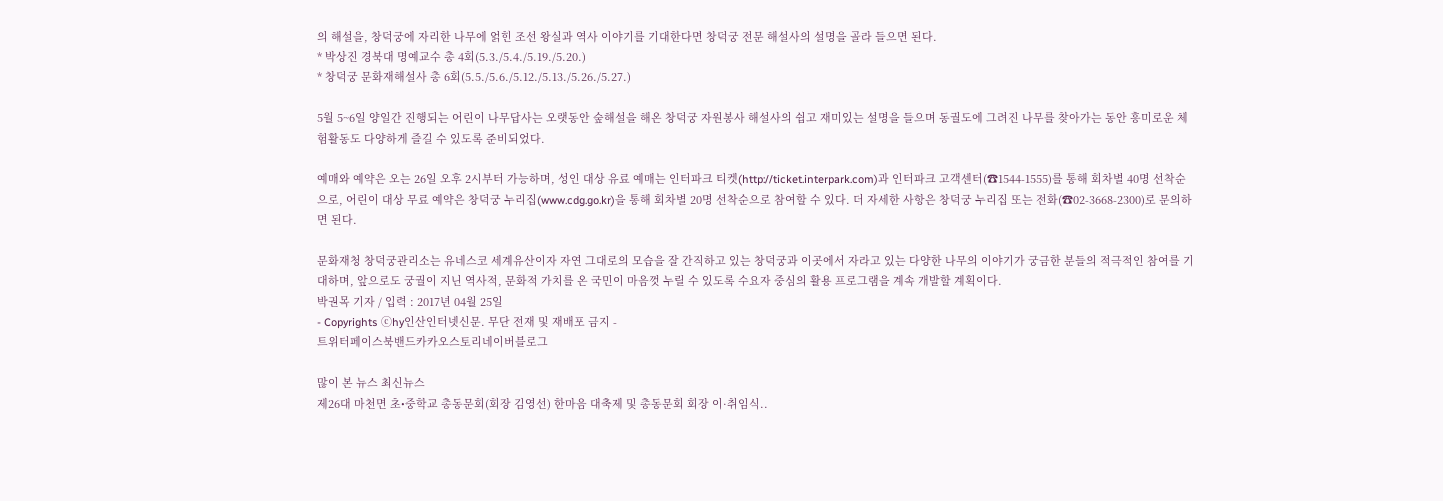의 해설을, 창덕궁에 자리한 나무에 얽힌 조선 왕실과 역사 이야기를 기대한다면 창덕궁 전문 해설사의 설명을 골라 들으면 된다.
* 박상진 경북대 명예교수 총 4회(5.3./5.4./5.19./5.20.)
* 창덕궁 문화재해설사 총 6회(5.5./5.6./5.12./5.13./5.26./5.27.)

5월 5~6일 양일간 진행되는 어린이 나무답사는 오랫동안 숲해설을 해온 창덕궁 자원봉사 해설사의 쉽고 재미있는 설명을 들으며 동궐도에 그려진 나무를 찾아가는 동안 흥미로운 체험활동도 다양하게 즐길 수 있도록 준비되었다.

예매와 예약은 오는 26일 오후 2시부터 가능하며, 성인 대상 유료 예매는 인터파크 티켓(http://ticket.interpark.com)과 인터파크 고객센터(☎1544-1555)를 통해 회차별 40명 선착순으로, 어린이 대상 무료 예약은 창덕궁 누리집(www.cdg.go.kr)을 통해 회차별 20명 선착순으로 참여할 수 있다. 더 자세한 사항은 창덕궁 누리집 또는 전화(☎02-3668-2300)로 문의하면 된다.

문화재청 창덕궁관리소는 유네스코 세계유산이자 자연 그대로의 모습을 잘 간직하고 있는 창덕궁과 이곳에서 자라고 있는 다양한 나무의 이야기가 궁금한 분들의 적극적인 참여를 기대하며, 앞으로도 궁궐이 지닌 역사적, 문화적 가치를 온 국민이 마음껏 누릴 수 있도록 수요자 중심의 활용 프로그램을 계속 개발할 계획이다.
박권목 기자 / 입력 : 2017년 04월 25일
- Copyrights ⓒhy인산인터넷신문. 무단 전재 및 재배포 금지 -
트위터페이스북밴드카카오스토리네이버블로그

많이 본 뉴스 최신뉴스
제26대 마천면 초•중학교 총동문회(회장 김영선) 한마음 대축제 및 총동문회 회장 이·취임식..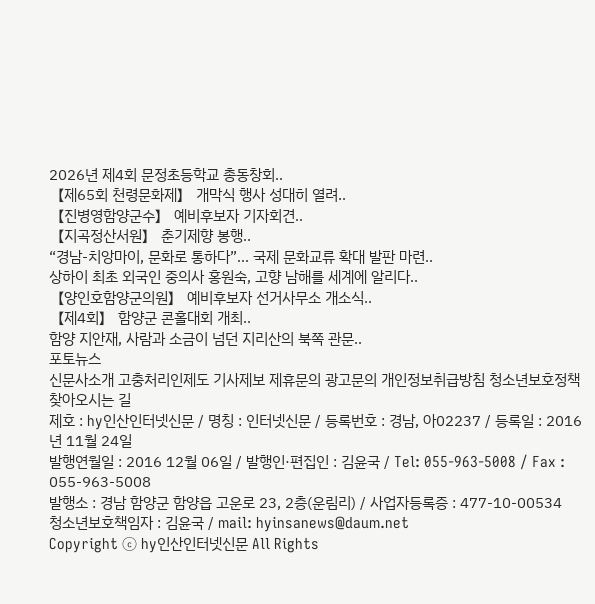2026년 제4회 문정초등학교 총동창회..
【제65회 천령문화제】 개막식 행사 성대히 열려..
【진병영함양군수】 예비후보자 기자회견..
【지곡정산서원】 춘기제향 봉행..
“경남-치앙마이, 문화로 통하다”... 국제 문화교류 확대 발판 마련..
상하이 최초 외국인 중의사 홍원숙, 고향 남해를 세계에 알리다..
【양인호함양군의원】 예비후보자 선거사무소 개소식..
【제4회】 함양군 콘홀대회 개최..
함양 지안재, 사람과 소금이 넘던 지리산의 북쪽 관문..
포토뉴스
신문사소개 고충처리인제도 기사제보 제휴문의 광고문의 개인정보취급방침 청소년보호정책 찾아오시는 길
제호 : hy인산인터넷신문 / 명칭 : 인터넷신문 / 등록번호 : 경남, 아02237 / 등록일 : 2016년 11월 24일
발행연월일 : 2016 12월 06일 / 발행인·편집인 : 김윤국 / Tel: 055-963-5008 / Fax : 055-963-5008
발행소 : 경남 함양군 함양읍 고운로 23, 2층(운림리) / 사업자등록증 : 477-10-00534
청소년보호책임자 : 김윤국 / mail: hyinsanews@daum.net
Copyright ⓒ hy인산인터넷신문 All Rights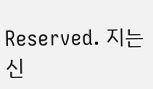Reserved. 지는 신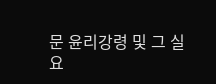문 윤리강령 및 그 실요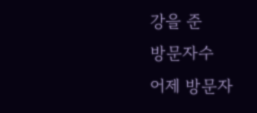강을 준
방문자수
어제 방문자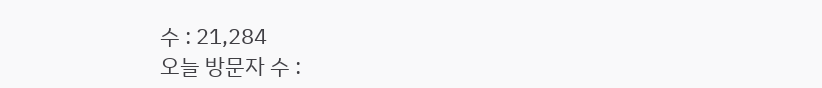수 : 21,284
오늘 방문자 수 :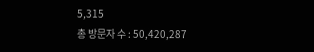5,315
총 방문자 수 : 50,420,287